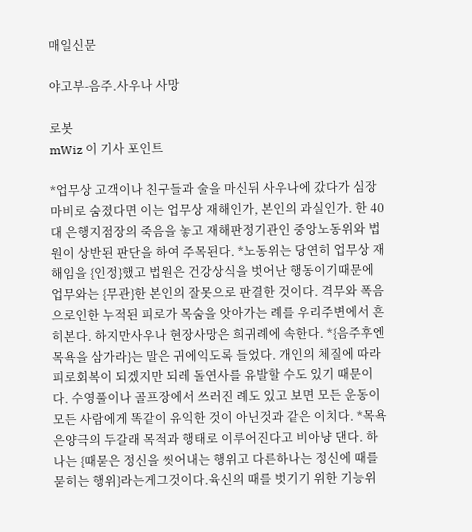매일신문

야고부-음주.사우나 사망

로봇
mWiz 이 기사 포인트

*업무상 고객이나 친구들과 술을 마신뒤 사우나에 갔다가 심장마비로 숨졌다면 이는 업무상 재해인가, 본인의 과실인가. 한 40대 은행지점장의 죽음을 놓고 재해판정기관인 중앙노동위와 법원이 상반된 판단을 하여 주목된다. *노동위는 당연히 업무상 재해임을 {인정}했고 법원은 건강상식을 벗어난 행동이기때문에 업무와는 {무관}한 본인의 잘못으로 판결한 것이다. 격무와 폭음으로인한 누적된 피로가 목숨을 앗아가는 례를 우리주변에서 흔히본다. 하지만사우나 현장사망은 희귀례에 속한다. *{음주후엔 목욕을 삼가라}는 말은 귀에익도록 들었다. 개인의 체질에 따라 피로회복이 되겠지만 되레 돌연사를 유발할 수도 있기 때문이다. 수영풀이나 골프장에서 쓰러진 례도 있고 보면 모든 운동이 모든 사람에게 똑같이 유익한 것이 아닌것과 같은 이치다. *목욕은양극의 두갈래 목적과 행태로 이루어진다고 비아냥 댄다. 하나는 {때묻은 정신을 씻어내는 행위고 다른하나는 정신에 때를 묻히는 행위}라는게그것이다.육신의 때를 벗기기 위한 기능위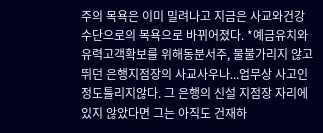주의 목욕은 이미 밀려나고 지금은 사교와건강수단으로의 목욕으로 바뀌어졌다. *예금유치와 유력고객확보를 위해동분서주, 물불가리지 않고 뛰던 은행지점장의 사교사우나...업무상 사고인정도틀리지않다. 그 은행의 신설 지점장 자리에 있지 않았다면 그는 아직도 건재하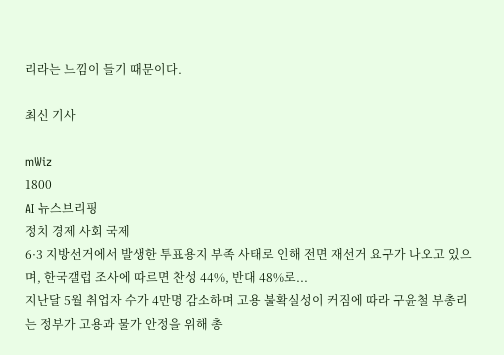리라는 느낌이 들기 때문이다.

최신 기사

mWiz
1800
AI 뉴스브리핑
정치 경제 사회 국제
6·3 지방선거에서 발생한 투표용지 부족 사태로 인해 전면 재선거 요구가 나오고 있으며, 한국갤럽 조사에 따르면 찬성 44%, 반대 48%로...
지난달 5월 취업자 수가 4만명 감소하며 고용 불확실성이 커짐에 따라 구윤철 부총리는 정부가 고용과 물가 안정을 위해 총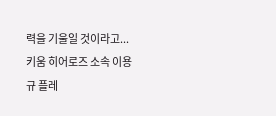력을 기울일 것이라고...
키움 히어로즈 소속 이용규 플레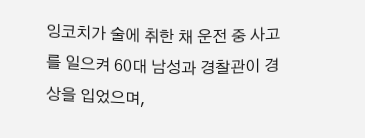잉코치가 술에 취한 채 운전 중 사고를 일으켜 60대 남성과 경찰관이 경상을 입었으며,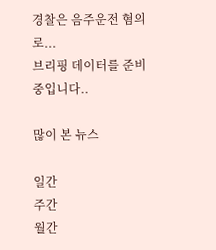경찰은 음주운전 혐의로...
브리핑 데이터를 준비중입니다..

많이 본 뉴스

일간
주간
월간